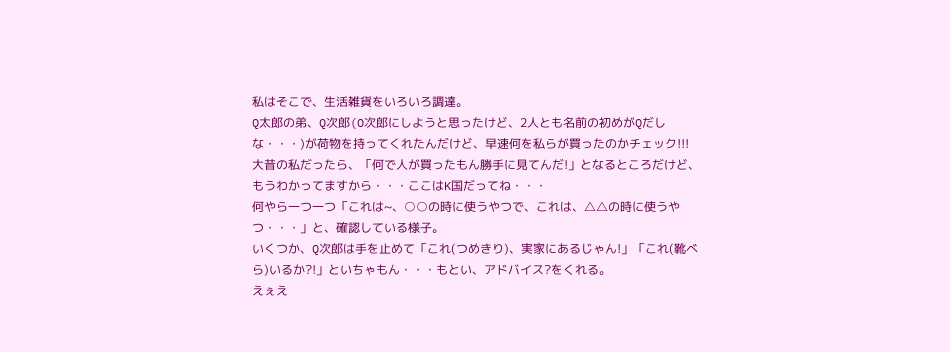私はそこで、生活雑貨をいろいろ調達。
Q太郎の弟、Q次郎(O次郎にしようと思ったけど、2人とも名前の初めがQだしな・・・)が荷物を持ってくれたんだけど、早速何を私らが買ったのかチェック!!!
大昔の私だったら、「何で人が買ったもん勝手に見てんだ!」となるところだけど、もうわかってますから・・・ここはK国だってね・・・
何やら一つ一つ「これは~、○○の時に使うやつで、これは、△△の時に使うやつ・・・」と、確認している様子。
いくつか、Q次郎は手を止めて「これ(つめきり)、実家にあるじゃん!」「これ(靴べら)いるか?!」といちゃもん・・・もとい、アドバイス?をくれる。
えぇえ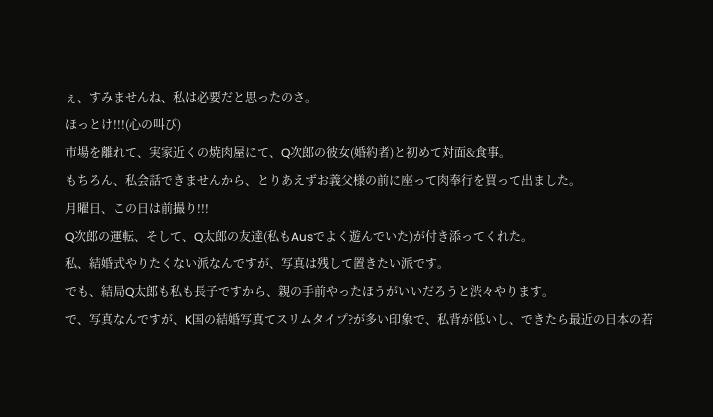ぇ、すみませんね、私は必要だと思ったのさ。
ほっとけ!!!(心の叫び)
市場を離れて、実家近くの焼肉屋にて、Q次郎の彼女(婚約者)と初めて対面&食事。
もちろん、私会話できませんから、とりあえずお義父様の前に座って肉奉行を買って出ました。
月曜日、この日は前撮り!!!
Q次郎の運転、そして、Q太郎の友達(私もAusでよく遊んでいた)が付き添ってくれた。
私、結婚式やりたくない派なんですが、写真は残して置きたい派です。
でも、結局Q太郎も私も長子ですから、親の手前やったほうがいいだろうと渋々やります。
で、写真なんですが、K国の結婚写真てスリムタイプ?が多い印象で、私背が低いし、できたら最近の日本の若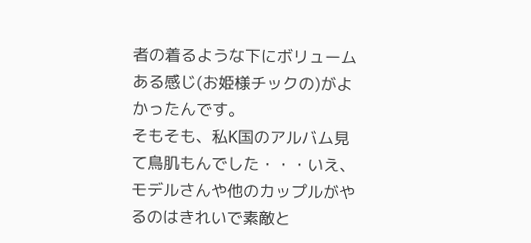者の着るような下にボリュームある感じ(お姫様チックの)がよかったんです。
そもそも、私K国のアルバム見て鳥肌もんでした・・・いえ、モデルさんや他のカップルがやるのはきれいで素敵と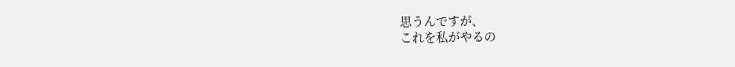思うんですが、
これを私がやるの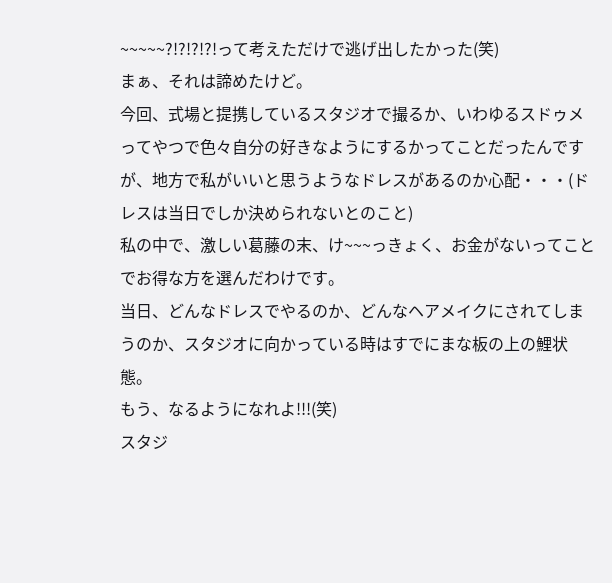~~~~~?!?!?!?!って考えただけで逃げ出したかった(笑)
まぁ、それは諦めたけど。
今回、式場と提携しているスタジオで撮るか、いわゆるスドゥメってやつで色々自分の好きなようにするかってことだったんですが、地方で私がいいと思うようなドレスがあるのか心配・・・(ドレスは当日でしか決められないとのこと)
私の中で、激しい葛藤の末、け~~~っきょく、お金がないってことでお得な方を選んだわけです。
当日、どんなドレスでやるのか、どんなヘアメイクにされてしまうのか、スタジオに向かっている時はすでにまな板の上の鯉状態。
もう、なるようになれよ!!!(笑)
スタジ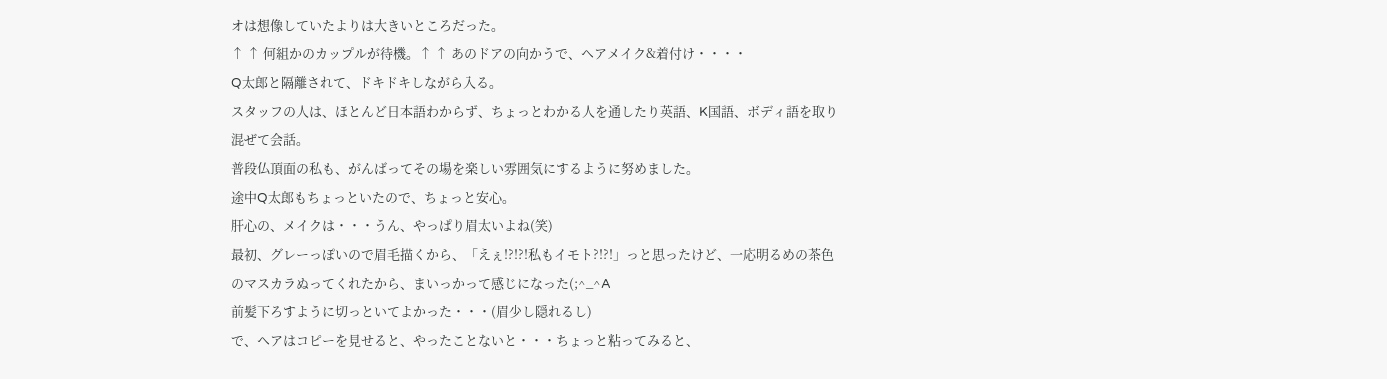オは想像していたよりは大きいところだった。
↑ ↑ 何組かのカップルが待機。↑ ↑ あのドアの向かうで、ヘアメイク&着付け・・・・
Q太郎と隔離されて、ドキドキしながら入る。
スタッフの人は、ほとんど日本語わからず、ちょっとわかる人を通したり英語、K国語、ボディ語を取り混ぜて会話。
普段仏頂面の私も、がんばってその場を楽しい雰囲気にするように努めました。
途中Q太郎もちょっといたので、ちょっと安心。
肝心の、メイクは・・・うん、やっぱり眉太いよね(笑)
最初、グレーっぽいので眉毛描くから、「えぇ!?!?!私もイモト?!?!」っと思ったけど、一応明るめの茶色のマスカラぬってくれたから、まいっかって感じになった(;^_^A
前髪下ろすように切っといてよかった・・・(眉少し隠れるし)
で、ヘアはコピーを見せると、やったことないと・・・ちょっと粘ってみると、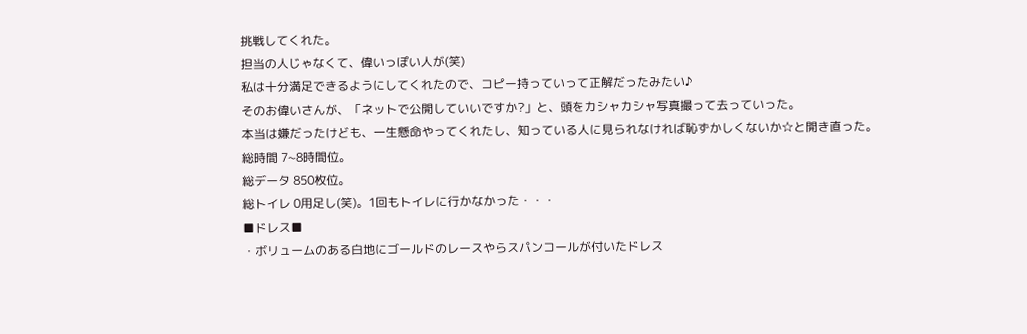挑戦してくれた。
担当の人じゃなくて、偉いっぽい人が(笑)
私は十分満足できるようにしてくれたので、コピー持っていって正解だったみたい♪
そのお偉いさんが、「ネットで公開していいですか?」と、頭をカシャカシャ写真撮って去っていった。
本当は嫌だったけども、一生懸命やってくれたし、知っている人に見られなければ恥ずかしくないか☆と開き直った。
総時間 7~8時間位。
総データ 850枚位。
総トイレ 0用足し(笑)。1回もトイレに行かなかった・・・
■ドレス■
・ボリュームのある白地にゴールドのレースやらスパンコールが付いたドレス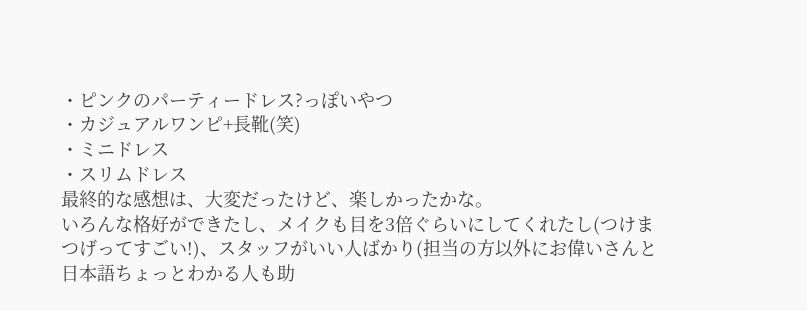・ピンクのパーティードレス?っぽいやつ
・カジュアルワンピ+長靴(笑)
・ミニドレス
・スリムドレス
最終的な感想は、大変だったけど、楽しかったかな。
いろんな格好ができたし、メイクも目を3倍ぐらいにしてくれたし(つけまつげってすごい!)、スタッフがいい人ばかり(担当の方以外にお偉いさんと日本語ちょっとわかる人も助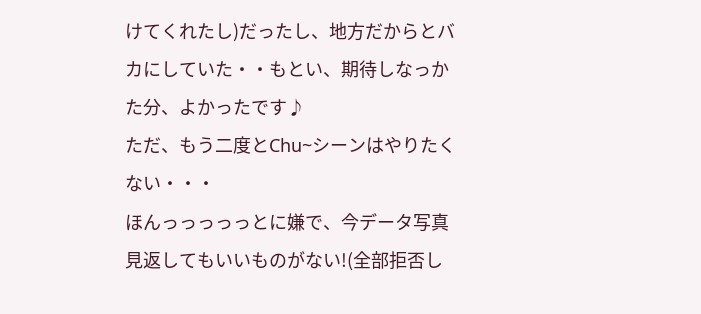けてくれたし)だったし、地方だからとバカにしていた・・もとい、期待しなっかた分、よかったです♪
ただ、もう二度とChu~シーンはやりたくない・・・
ほんっっっっっとに嫌で、今データ写真見返してもいいものがない!(全部拒否し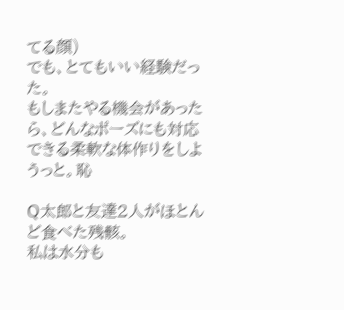てる顔)
でも、とてもいい経験だった。
もしまたやる機会があったら、どんなポーズにも対応できる柔軟な体作りをしようっと。恥

Q太郎と友達2人がほとんど食べた残骸。
私は水分も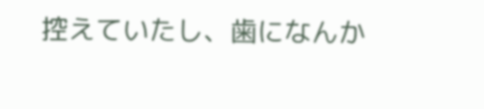控えていたし、歯になんか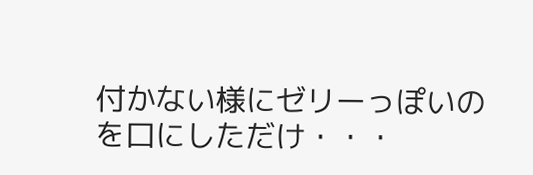付かない様にゼリーっぽいのを口にしただけ・・・